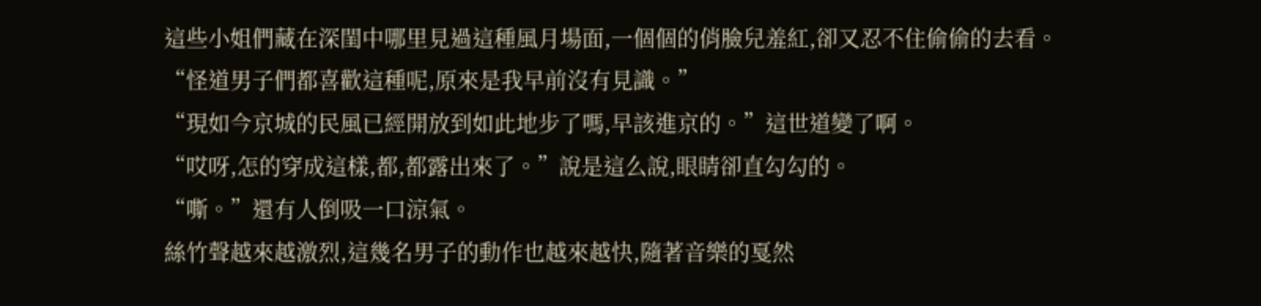這些小姐們藏在深閨中哪里見過這種風月場面,一個個的俏臉兒羞紅,卻又忍不住偷偷的去看。
“怪道男子們都喜歡這種呢,原來是我早前沒有見識。”
“現如今京城的民風已經開放到如此地步了嗎,早該進京的。”這世道變了啊。
“哎呀,怎的穿成這樣,都,都露出來了。”說是這么說,眼睛卻直勾勾的。
“嘶。”還有人倒吸一口涼氣。
絲竹聲越來越激烈,這幾名男子的動作也越來越快,隨著音樂的戛然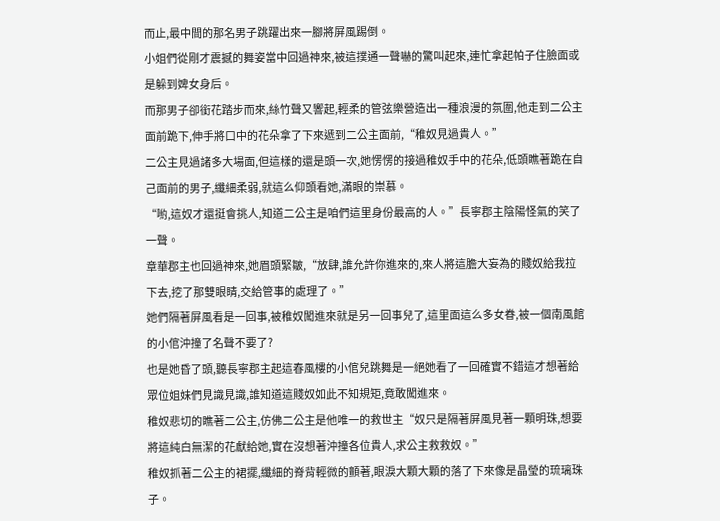而止,最中間的那名男子跳躍出來一腳將屏風踢倒。
小姐們從剛才震撼的舞姿當中回過神來,被這撲通一聲嚇的驚叫起來,連忙拿起帕子住臉面或是躲到婢女身后。
而那男子卻銜花踏步而來,絲竹聲又響起,輕柔的管弦樂營造出一種浪漫的氛圍,他走到二公主面前跪下,伸手將口中的花朵拿了下來遞到二公主面前,“稚奴見過貴人。”
二公主見過諸多大場面,但這樣的還是頭一次,她愣愣的接過稚奴手中的花朵,低頭瞧著跪在自己面前的男子,纖細柔弱,就這么仰頭看她,滿眼的崇慕。
“喲,這奴才還挺會挑人,知道二公主是咱們這里身份最高的人。”長寧郡主陰陽怪氣的笑了一聲。
章華郡主也回過神來,她眉頭緊皺,“放肆,誰允許你進來的,來人將這膽大妄為的賤奴給我拉下去,挖了那雙眼睛,交給管事的處理了。”
她們隔著屏風看是一回事,被稚奴闖進來就是另一回事兒了,這里面這么多女眷,被一個南風館的小倌沖撞了名聲不要了?
也是她昏了頭,聽長寧郡主起這春風樓的小倌兒跳舞是一絕她看了一回確實不錯這才想著給眾位姐妹們見識見識,誰知道這賤奴如此不知規矩,竟敢闖進來。
稚奴悲切的瞧著二公主,仿佛二公主是他唯一的救世主“奴只是隔著屏風見著一顆明珠,想要將這純白無潔的花獻給她,實在沒想著沖撞各位貴人,求公主救救奴。”
稚奴抓著二公主的裙擺,纖細的脊背輕微的顫著,眼淚大顆大顆的落了下來像是晶瑩的琉璃珠子。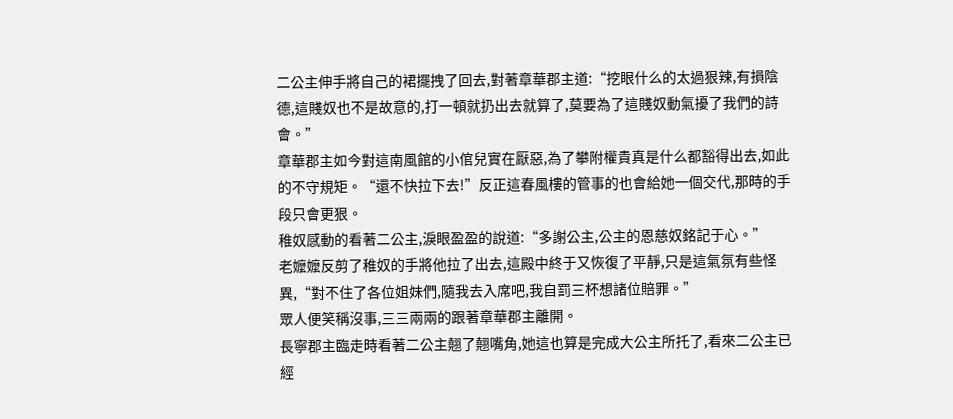二公主伸手將自己的裙擺拽了回去,對著章華郡主道:“挖眼什么的太過狠辣,有損陰德,這賤奴也不是故意的,打一頓就扔出去就算了,莫要為了這賤奴動氣擾了我們的詩會。”
章華郡主如今對這南風館的小倌兒實在厭惡,為了攀附權貴真是什么都豁得出去,如此的不守規矩。“還不快拉下去!”反正這春風樓的管事的也會給她一個交代,那時的手段只會更狠。
稚奴感動的看著二公主,淚眼盈盈的說道:“多謝公主,公主的恩慈奴銘記于心。”
老嬤嬤反剪了稚奴的手將他拉了出去,這殿中終于又恢復了平靜,只是這氣氛有些怪異,“對不住了各位姐妹們,隨我去入席吧,我自罰三杯想諸位賠罪。”
眾人便笑稱沒事,三三兩兩的跟著章華郡主離開。
長寧郡主臨走時看著二公主翹了翹嘴角,她這也算是完成大公主所托了,看來二公主已經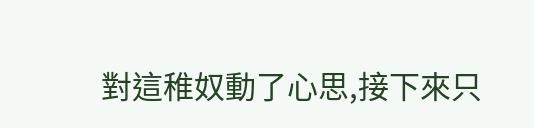對這稚奴動了心思,接下來只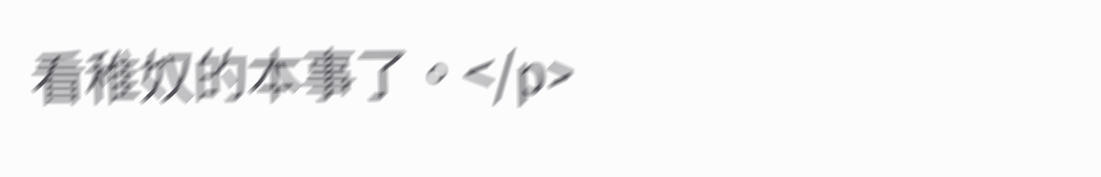看稚奴的本事了。</p>